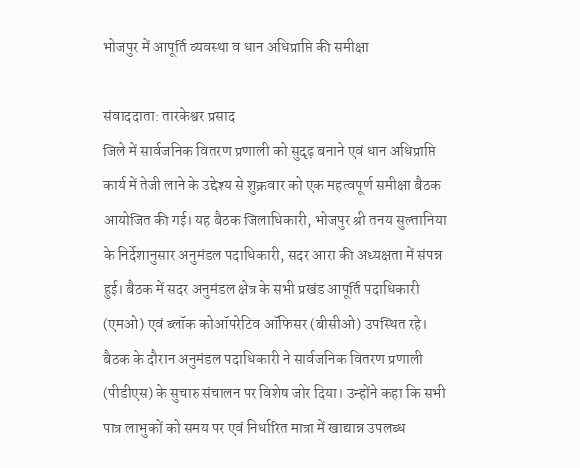भोजपुर में आपूर्ति व्यवस्था व धान अधिप्राप्ति की समीक्षा

संवाददाता: तारकेश्वर प्रसाद
जिले में सार्वजनिक वितरण प्रणाली को सुदृढ़ बनाने एवं धान अधिप्राप्ति कार्य में तेजी लाने के उद्देश्य से शुक्रवार को एक महत्वपूर्ण समीक्षा बैठक आयोजित की गई। यह बैठक जिलाधिकारी, भोजपुर श्री तनय सुल्तानिया के निर्देशानुसार अनुमंडल पदाधिकारी, सदर आरा की अध्यक्षता में संपन्न हुई। बैठक में सदर अनुमंडल क्षेत्र के सभी प्रखंड आपूर्ति पदाधिकारी (एमओ) एवं ब्लॉक कोऑपरेटिव ऑफिसर (बीसीओ) उपस्थित रहे।
बैठक के दौरान अनुमंडल पदाधिकारी ने सार्वजनिक वितरण प्रणाली (पीडीएस) के सुचारु संचालन पर विशेष जोर दिया। उन्होंने कहा कि सभी पात्र लाभुकों को समय पर एवं निर्धारित मात्रा में खाद्यान्न उपलब्ध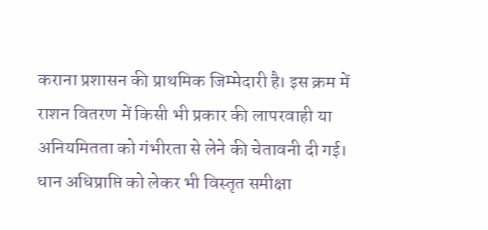कराना प्रशासन की प्राथमिक जिम्मेदारी है। इस क्रम में राशन वितरण में किसी भी प्रकार की लापरवाही या अनियमितता को गंभीरता से लेने की चेतावनी दी गई।
धान अधिप्राप्ति को लेकर भी विस्तृत समीक्षा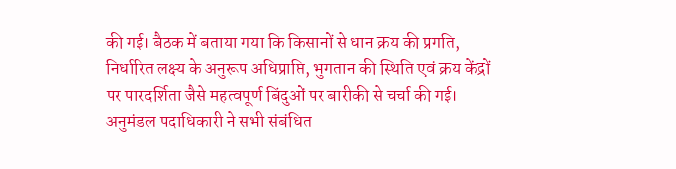की गई। बैठक में बताया गया कि किसानों से धान क्रय की प्रगति, निर्धारित लक्ष्य के अनुरूप अधिप्राप्ति, भुगतान की स्थिति एवं क्रय केंद्रों पर पारदर्शिता जैसे महत्वपूर्ण बिंदुओं पर बारीकी से चर्चा की गई। अनुमंडल पदाधिकारी ने सभी संबंधित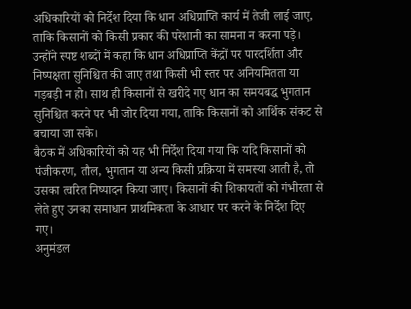अधिकारियों को निर्देश दिया कि धान अधिप्राप्ति कार्य में तेजी लाई जाए, ताकि किसानों को किसी प्रकार की परेशानी का सामना न करना पड़े।
उन्होंने स्पष्ट शब्दों में कहा कि धान अधिप्राप्ति केंद्रों पर पारदर्शिता और निष्पक्षता सुनिश्चित की जाए तथा किसी भी स्तर पर अनियमितता या गड़बड़ी न हो। साथ ही किसानों से खरीदे गए धान का समयबद्ध भुगतान सुनिश्चित करने पर भी जोर दिया गया, ताकि किसानों को आर्थिक संकट से बचाया जा सके।
बैठक में अधिकारियों को यह भी निर्देश दिया गया कि यदि किसानों को पंजीकरण, तौल, भुगतान या अन्य किसी प्रक्रिया में समस्या आती है, तो उसका त्वरित निष्पादन किया जाए। किसानों की शिकायतों को गंभीरता से लेते हुए उनका समाधान प्राथमिकता के आधार पर करने के निर्देश दिए गए।
अनुमंडल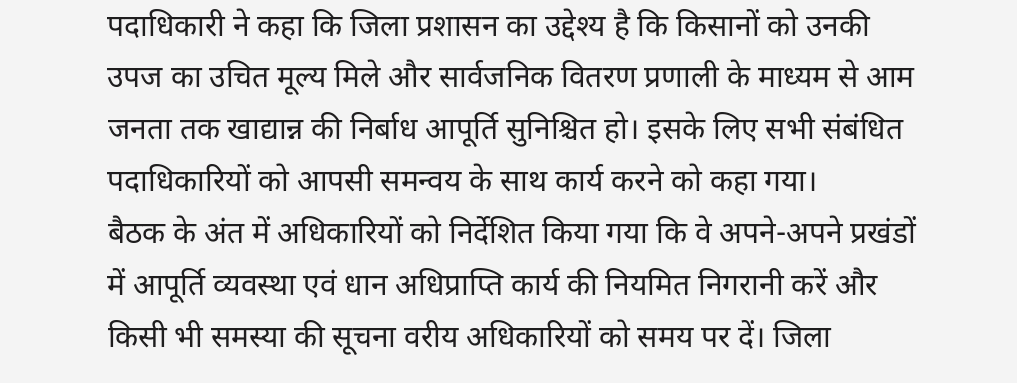पदाधिकारी ने कहा कि जिला प्रशासन का उद्देश्य है कि किसानों को उनकी उपज का उचित मूल्य मिले और सार्वजनिक वितरण प्रणाली के माध्यम से आम जनता तक खाद्यान्न की निर्बाध आपूर्ति सुनिश्चित हो। इसके लिए सभी संबंधित पदाधिकारियों को आपसी समन्वय के साथ कार्य करने को कहा गया।
बैठक के अंत में अधिकारियों को निर्देशित किया गया कि वे अपने-अपने प्रखंडों में आपूर्ति व्यवस्था एवं धान अधिप्राप्ति कार्य की नियमित निगरानी करें और किसी भी समस्या की सूचना वरीय अधिकारियों को समय पर दें। जिला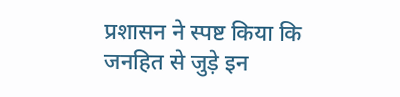प्रशासन ने स्पष्ट किया कि जनहित से जुड़े इन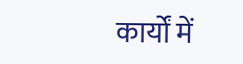कार्यों में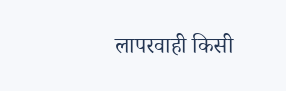लापरवाही किसी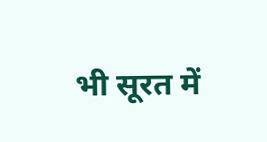भी सूरत में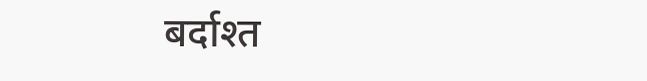बर्दाश्त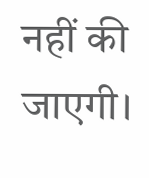नहीं की जाएगी।